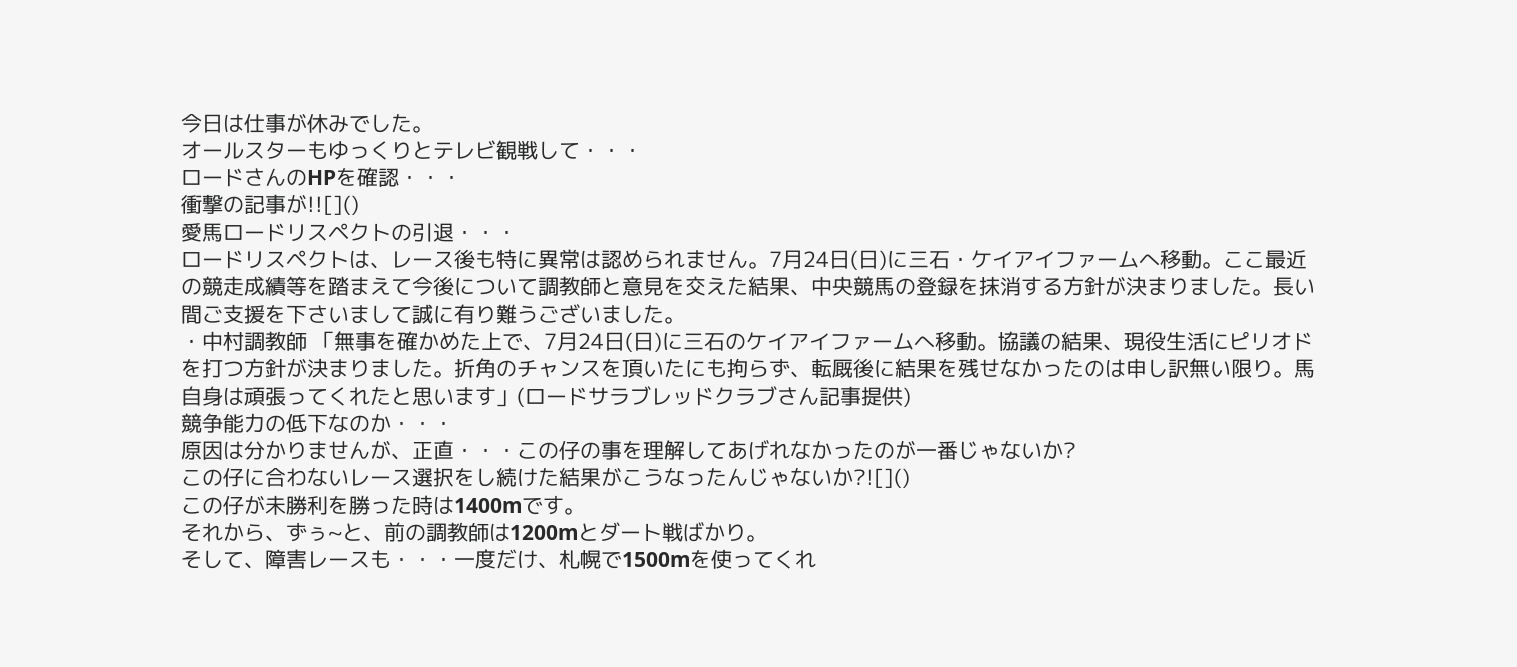今日は仕事が休みでした。
オールスターもゆっくりとテレビ観戦して・・・
ロードさんのHPを確認・・・
衝撃の記事が!![]()
愛馬ロードリスペクトの引退・・・
ロードリスペクトは、レース後も特に異常は認められません。7月24日(日)に三石・ケイアイファームへ移動。ここ最近の競走成績等を踏まえて今後について調教師と意見を交えた結果、中央競馬の登録を抹消する方針が決まりました。長い間ご支援を下さいまして誠に有り難うございました。
・中村調教師 「無事を確かめた上で、7月24日(日)に三石のケイアイファームへ移動。協議の結果、現役生活にピリオドを打つ方針が決まりました。折角のチャンスを頂いたにも拘らず、転厩後に結果を残せなかったのは申し訳無い限り。馬自身は頑張ってくれたと思います」(ロードサラブレッドクラブさん記事提供)
競争能力の低下なのか・・・
原因は分かりませんが、正直・・・この仔の事を理解してあげれなかったのが一番じゃないか?
この仔に合わないレース選択をし続けた結果がこうなったんじゃないか?![]()
この仔が未勝利を勝った時は1400mです。
それから、ずぅ~と、前の調教師は1200mとダート戦ばかり。
そして、障害レースも・・・一度だけ、札幌で1500mを使ってくれ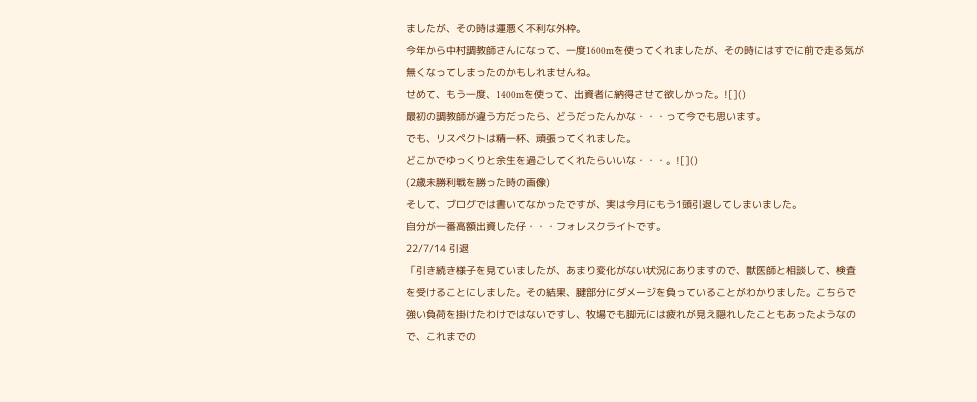ましたが、その時は運悪く不利な外枠。
今年から中村調教師さんになって、一度1600mを使ってくれましたが、その時にはすでに前で走る気が無くなってしまったのかもしれませんね。
せめて、もう一度、1400mを使って、出資者に納得させて欲しかった。![]()
最初の調教師が違う方だったら、どうだったんかな・・・って今でも思います。
でも、リスペクトは精一杯、頑張ってくれました。
どこかでゆっくりと余生を過ごしてくれたらいいな・・・。![]()
(2歳未勝利戦を勝った時の画像)
そして、ブログでは書いてなかったですが、実は今月にもう1頭引退してしまいました。
自分が一番高額出資した仔・・・フォレスクライトです。
22/7/14 引退
「引き続き様子を見ていましたが、あまり変化がない状況にありますので、獣医師と相談して、検査を受けることにしました。その結果、腱部分にダメージを負っていることがわかりました。こちらで強い負荷を掛けたわけではないですし、牧場でも脚元には疲れが見え隠れしたこともあったようなので、これまでの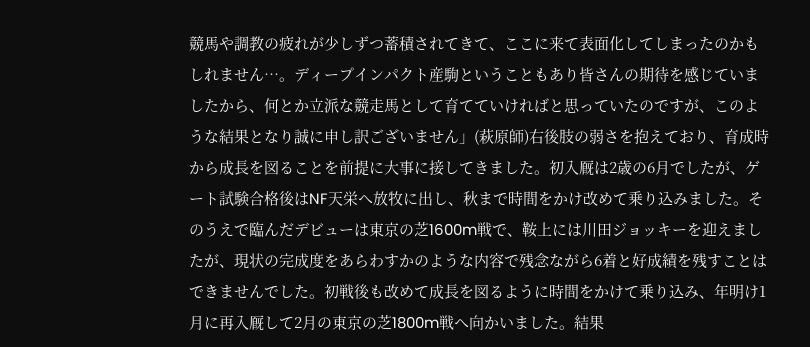競馬や調教の疲れが少しずつ蓄積されてきて、ここに来て表面化してしまったのかもしれません…。ディープインパクト産駒ということもあり皆さんの期待を感じていましたから、何とか立派な競走馬として育てていければと思っていたのですが、このような結果となり誠に申し訳ございません」(萩原師)右後肢の弱さを抱えており、育成時から成長を図ることを前提に大事に接してきました。初入厩は2歳の6月でしたが、ゲート試験合格後はNF天栄へ放牧に出し、秋まで時間をかけ改めて乗り込みました。そのうえで臨んだデビューは東京の芝1600m戦で、鞍上には川田ジョッキーを迎えましたが、現状の完成度をあらわすかのような内容で残念ながら6着と好成績を残すことはできませんでした。初戦後も改めて成長を図るように時間をかけて乗り込み、年明け1月に再入厩して2月の東京の芝1800m戦へ向かいました。結果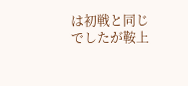は初戦と同じでしたが鞍上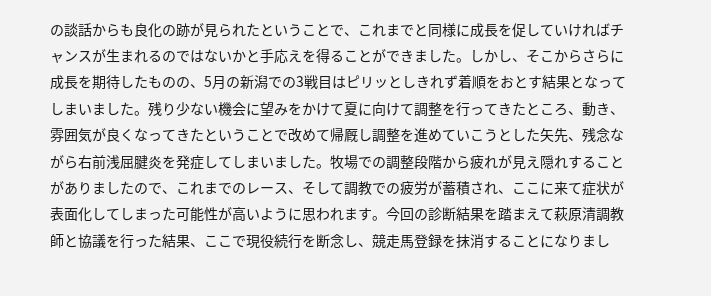の談話からも良化の跡が見られたということで、これまでと同様に成長を促していければチャンスが生まれるのではないかと手応えを得ることができました。しかし、そこからさらに成長を期待したものの、5月の新潟での3戦目はピリッとしきれず着順をおとす結果となってしまいました。残り少ない機会に望みをかけて夏に向けて調整を行ってきたところ、動き、雰囲気が良くなってきたということで改めて帰厩し調整を進めていこうとした矢先、残念ながら右前浅屈腱炎を発症してしまいました。牧場での調整段階から疲れが見え隠れすることがありましたので、これまでのレース、そして調教での疲労が蓄積され、ここに来て症状が表面化してしまった可能性が高いように思われます。今回の診断結果を踏まえて萩原清調教師と協議を行った結果、ここで現役続行を断念し、競走馬登録を抹消することになりまし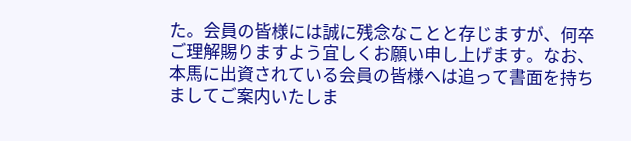た。会員の皆様には誠に残念なことと存じますが、何卒ご理解賜りますよう宜しくお願い申し上げます。なお、本馬に出資されている会員の皆様へは追って書面を持ちましてご案内いたしま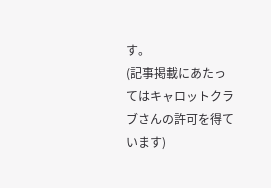す。
(記事掲載にあたってはキャロットクラブさんの許可を得ています)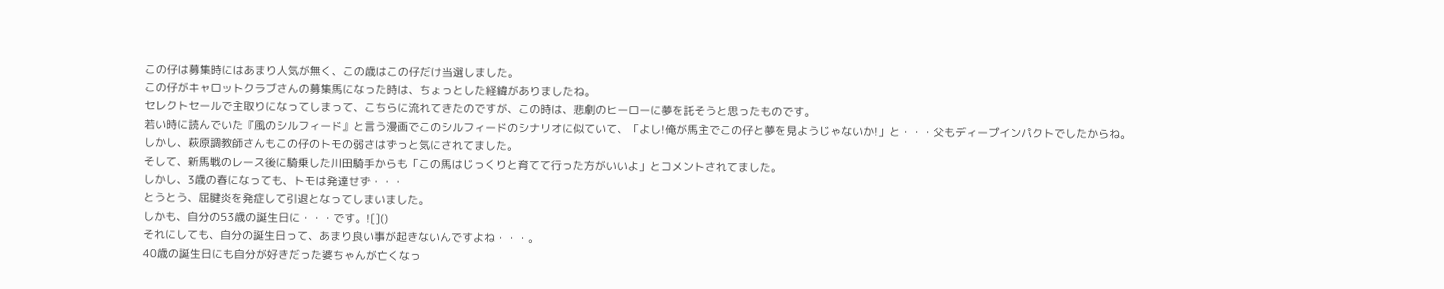この仔は募集時にはあまり人気が無く、この歳はこの仔だけ当選しました。
この仔がキャロットクラブさんの募集馬になった時は、ちょっとした経緯がありましたね。
セレクトセールで主取りになってしまって、こちらに流れてきたのですが、この時は、悲劇のヒーローに夢を託そうと思ったものです。
若い時に読んでいた『風のシルフィード』と言う漫画でこのシルフィードのシナリオに似ていて、「よし!俺が馬主でこの仔と夢を見ようじゃないか!」と・・・父もディープインパクトでしたからね。
しかし、萩原調教師さんもこの仔のトモの弱さはずっと気にされてました。
そして、新馬戦のレース後に騎乗した川田騎手からも「この馬はじっくりと育てて行った方がいいよ」とコメントされてました。
しかし、3歳の春になっても、トモは発達せず・・・
とうとう、屈腱炎を発症して引退となってしまいました。
しかも、自分の53歳の誕生日に・・・です。![]()
それにしても、自分の誕生日って、あまり良い事が起きないんですよね・・・。
40歳の誕生日にも自分が好きだった婆ちゃんが亡くなっ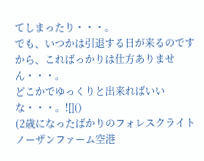てしまったり・・・。
でも、いつかは引退する日が来るのですから、こればっかりは仕方ありません・・・。
どこかでゆっくりと出来ればいいな・・・。![]()
(2歳になったばかりのフォレスクライト ノーザンファーム空港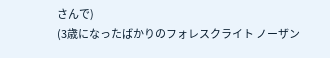さんで)
(3歳になったばかりのフォレスクライト ノーザン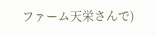ファーム天栄さんで)